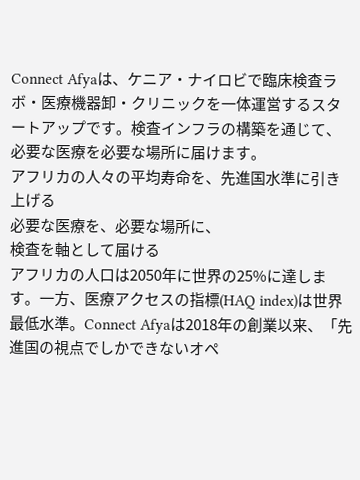Connect Afyaは、ケニア・ナイロビで臨床検査ラボ・医療機器卸・クリニックを一体運営するスタートアップです。検査インフラの構築を通じて、必要な医療を必要な場所に届けます。
アフリカの人々の平均寿命を、先進国水準に引き上げる
必要な医療を、必要な場所に、
検査を軸として届ける
アフリカの人口は2050年に世界の25%に達します。一方、医療アクセスの指標(HAQ index)は世界最低水準。Connect Afyaは2018年の創業以来、「先進国の視点でしかできないオペ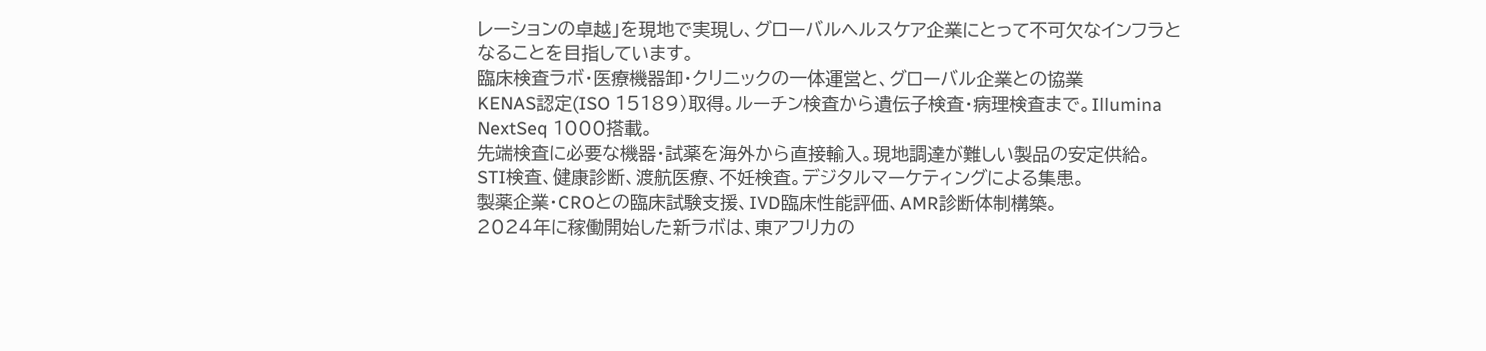レーションの卓越」を現地で実現し、グローバルヘルスケア企業にとって不可欠なインフラとなることを目指しています。
臨床検査ラボ・医療機器卸・クリニックの一体運営と、グローバル企業との協業
KENAS認定(ISO 15189)取得。ルーチン検査から遺伝子検査・病理検査まで。Illumina NextSeq 1000搭載。
先端検査に必要な機器・試薬を海外から直接輸入。現地調達が難しい製品の安定供給。
STI検査、健康診断、渡航医療、不妊検査。デジタルマーケティングによる集患。
製薬企業・CROとの臨床試験支援、IVD臨床性能評価、AMR診断体制構築。
2024年に稼働開始した新ラボは、東アフリカの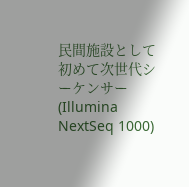民間施設として初めて次世代シーケンサー(Illumina NextSeq 1000)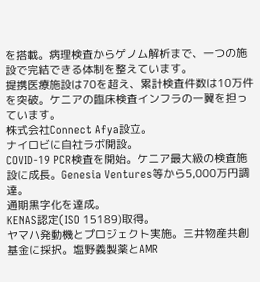を搭載。病理検査からゲノム解析まで、一つの施設で完結できる体制を整えています。
提携医療施設は70を超え、累計検査件数は10万件を突破。ケニアの臨床検査インフラの一翼を担っています。
株式会社Connect Afya設立。
ナイロビに自社ラボ開設。
COVID-19 PCR検査を開始。ケニア最大級の検査施設に成長。Genesia Ventures等から5,000万円調達。
通期黒字化を達成。
KENAS認定(ISO 15189)取得。
ヤマハ発動機とプロジェクト実施。三井物産共創基金に採択。塩野義製薬とAMR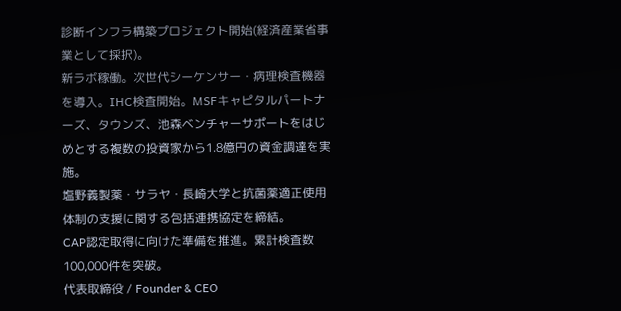診断インフラ構築プロジェクト開始(経済産業省事業として採択)。
新ラボ稼働。次世代シーケンサー・病理検査機器を導入。IHC検査開始。MSFキャピタルパートナーズ、タウンズ、池森ベンチャーサポートをはじめとする複数の投資家から1.8億円の資金調達を実施。
塩野義製薬・サラヤ・長崎大学と抗菌薬適正使用体制の支援に関する包括連携協定を締結。
CAP認定取得に向けた準備を推進。累計検査数100,000件を突破。
代表取締役 / Founder & CEO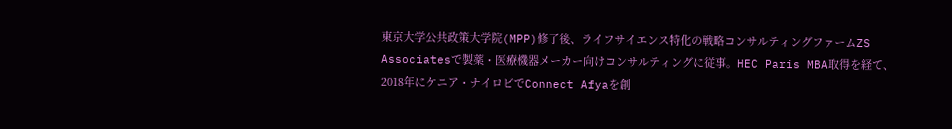東京大学公共政策大学院(MPP)修了後、ライフサイエンス特化の戦略コンサルティングファームZS Associatesで製薬・医療機器メーカー向けコンサルティングに従事。HEC Paris MBA取得を経て、2018年にケニア・ナイロビでConnect Afyaを創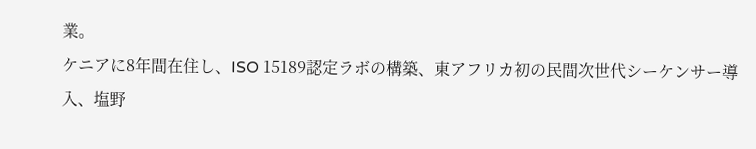業。
ケニアに8年間在住し、ISO 15189認定ラボの構築、東アフリカ初の民間次世代シーケンサー導入、塩野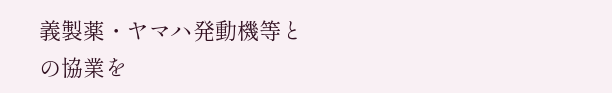義製薬・ヤマハ発動機等との協業を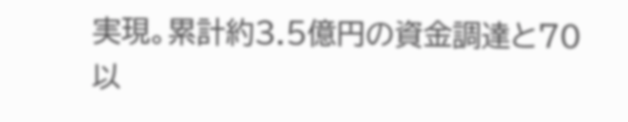実現。累計約3.5億円の資金調達と70以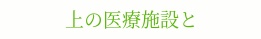上の医療施設と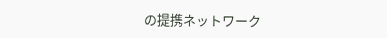の提携ネットワーク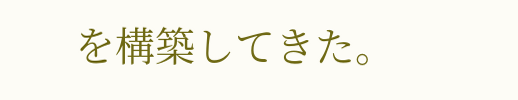を構築してきた。